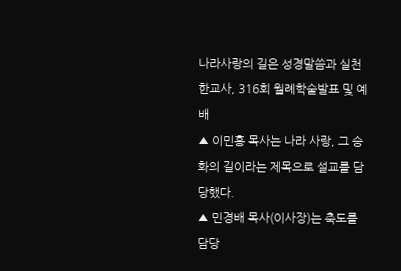나라사랑의 길은 성경말씀과 실천
한교사, 316회 월례학술발표 및 예배
▲ 이민홍 목사는 나라 사랑, 그 승화의 길이라는 제목으로 설교를 담당했다.
▲ 민경배 목사(이사장)는 축도를 담당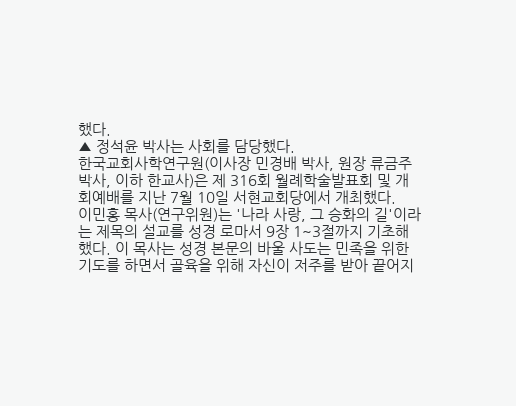했다.
▲ 정석윤 박사는 사회를 담당했다.
한국교회사학연구원(이사장 민경배 박사, 원장 류금주 박사, 이하 한교사)은 제 316회 월례학술발표회 및 개회예배를 지난 7월 10일 서현교회당에서 개최했다.
이민홍 목사(연구위원)는 '나라 사랑, 그 승화의 길'이라는 제목의 설교를 성경 로마서 9장 1~3절까지 기초해 했다. 이 목사는 성경 본문의 바울 사도는 민족을 위한 기도를 하면서 골육을 위해 자신이 저주를 받아 끝어지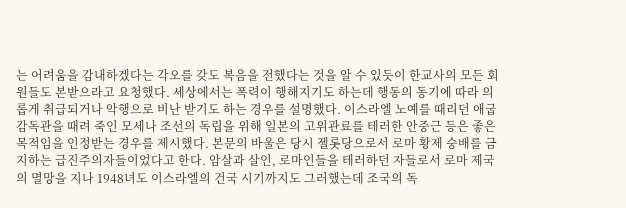는 어려움을 감내하겠다는 각오를 갖도 복음을 전했다는 것을 알 수 있듯이 한교사의 모든 회원들도 본받으라고 요청했다. 세상에서는 폭력이 행해지기도 하는데 행동의 동기에 따라 의롭게 취급되거나 악행으로 비난 받기도 하는 경우를 설명했다. 이스라엘 노예를 때리던 애굽 감독관을 때려 죽인 모세나 조선의 독립을 위해 일본의 고위관료를 테러한 안중근 등은 좋은 목적임을 인정받는 경우를 제시했다. 본문의 바울은 당시 젤롯당으로서 로마 황제 숭배를 금지하는 급진주의자들이었다고 한다. 암살과 살인, 로마인들을 테러하던 자들로서 로마 제국의 멸망을 지나 1948녀도 이스라엘의 건국 시기까지도 그러했는데 조국의 독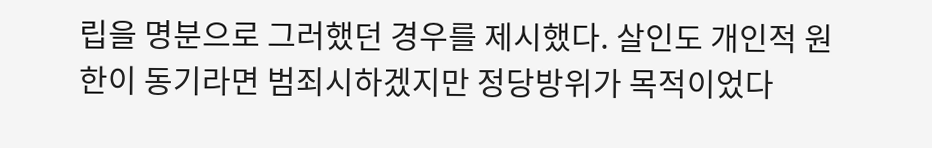립을 명분으로 그러했던 경우를 제시했다. 살인도 개인적 원한이 동기라면 범죄시하겠지만 정당방위가 목적이었다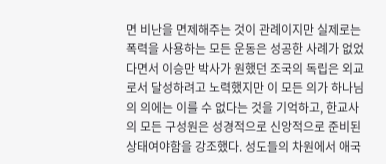면 비난을 면제해주는 것이 관례이지만 실제로는 폭력을 사용하는 모든 운동은 성공한 사례가 없었다면서 이승만 박사가 원했던 조국의 독립은 외교로서 달성하려고 노력했지만 이 모든 의가 하나님의 의에는 이를 수 없다는 것을 기억하고, 한교사의 모든 구성원은 성경적으로 신앙적으로 준비된 상태여야함을 강조했다. 성도들의 차원에서 애국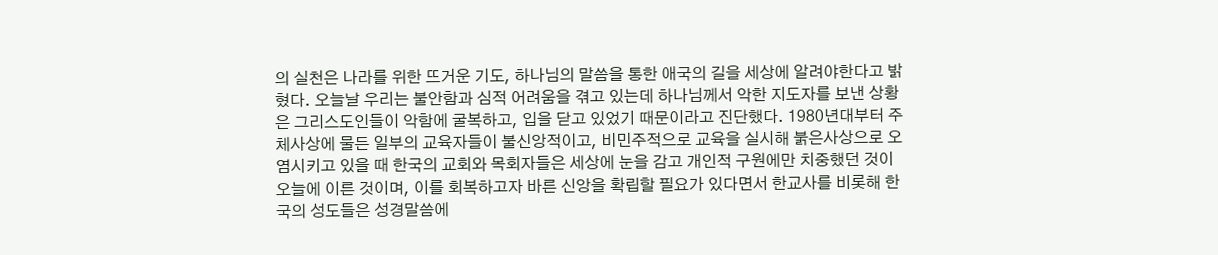의 실천은 나라를 위한 뜨거운 기도, 하나님의 말씀을 통한 애국의 길을 세상에 알려야한다고 밝혔다. 오늘날 우리는 불안함과 심적 어려움을 겪고 있는데 하나님께서 악한 지도자를 보낸 상황은 그리스도인들이 악함에 굴복하고, 입을 닫고 있었기 때문이라고 진단했다. 1980년대부터 주체사상에 물든 일부의 교육자들이 불신앙적이고, 비민주적으로 교육을 실시해 붉은사상으로 오염시키고 있을 때 한국의 교회와 목회자들은 세상에 눈을 감고 개인적 구원에만 치중했던 것이 오늘에 이른 것이며, 이를 회복하고자 바른 신앙을 확립할 필요가 있다면서 한교사를 비롯해 한국의 성도들은 성경말씀에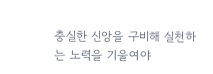충실한 신앙을 구비해 실천하는 노력을 기울여야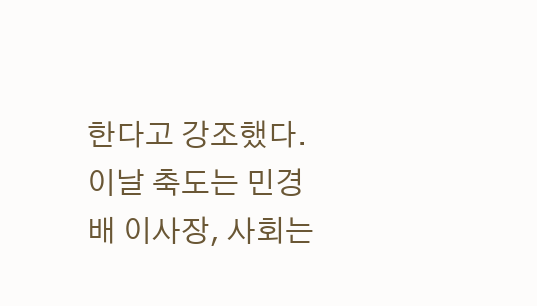한다고 강조했다.
이날 축도는 민경배 이사장, 사회는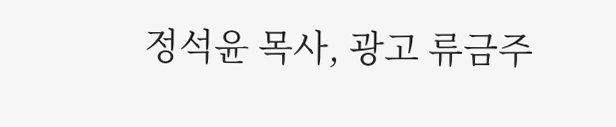정석윤 목사, 광고 류금주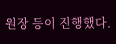원장 등이 진행했다.